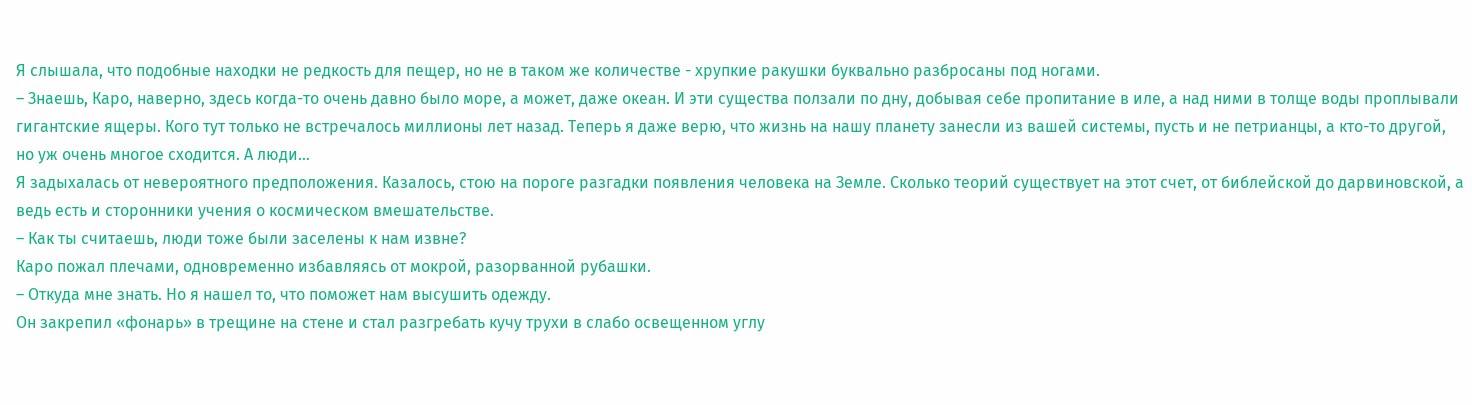Я слышала, что подобные находки не редкость для пещер, но не в таком же количестве - хрупкие ракушки буквально разбросаны под ногами.
– Знаешь, Каро, наверно, здесь когда-то очень давно было море, а может, даже океан. И эти существа ползали по дну, добывая себе пропитание в иле, а над ними в толще воды проплывали гигантские ящеры. Кого тут только не встречалось миллионы лет назад. Теперь я даже верю, что жизнь на нашу планету занесли из вашей системы, пусть и не петрианцы, а кто-то другой, но уж очень многое сходится. А люди…
Я задыхалась от невероятного предположения. Казалось, стою на пороге разгадки появления человека на Земле. Сколько теорий существует на этот счет, от библейской до дарвиновской, а ведь есть и сторонники учения о космическом вмешательстве.
– Как ты считаешь, люди тоже были заселены к нам извне?
Каро пожал плечами, одновременно избавляясь от мокрой, разорванной рубашки.
– Откуда мне знать. Но я нашел то, что поможет нам высушить одежду.
Он закрепил «фонарь» в трещине на стене и стал разгребать кучу трухи в слабо освещенном углу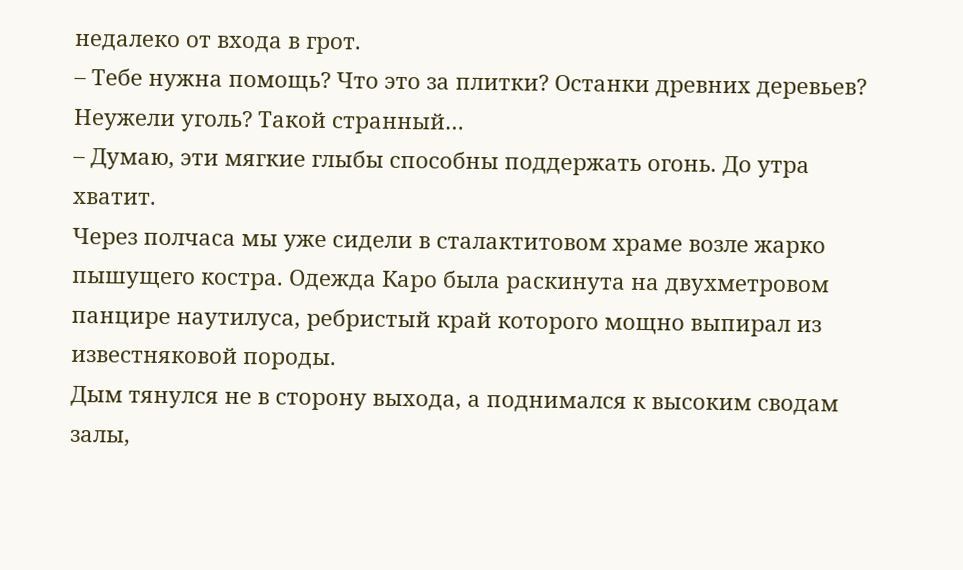недалеко от входа в грот.
– Тебе нужна помощь? Что это за плитки? Останки древних деревьев? Неужели уголь? Такой странный…
– Думаю, эти мягкие глыбы способны поддержать огонь. До утра хватит.
Через полчаса мы уже сидели в сталактитовом храме возле жарко пышущего костра. Одежда Каро была раскинута на двухметровом панцире наутилуса, ребристый край которого мощно выпирал из известняковой породы.
Дым тянулся не в сторону выхода, а поднимался к высоким сводам залы,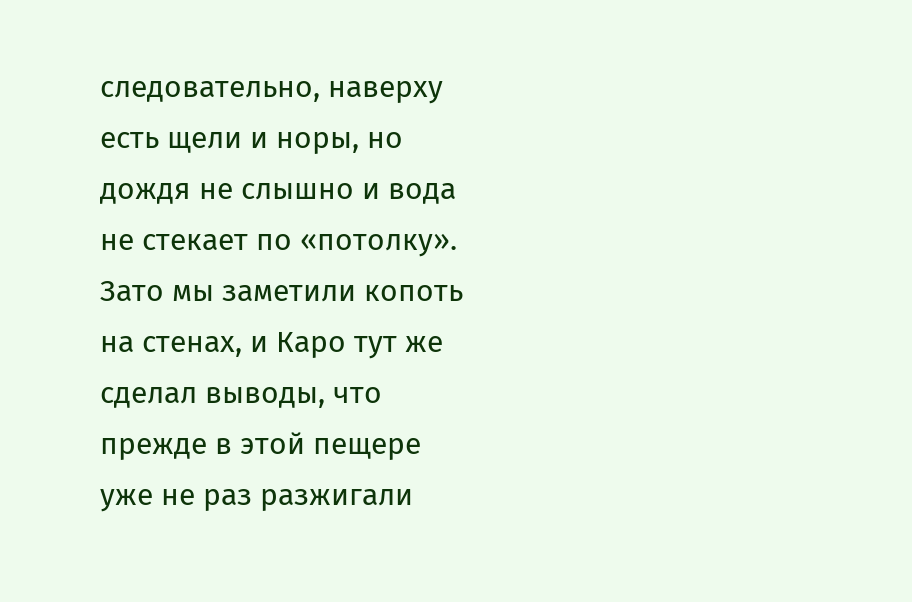следовательно, наверху есть щели и норы, но дождя не слышно и вода не стекает по «потолку». Зато мы заметили копоть на стенах, и Каро тут же сделал выводы, что прежде в этой пещере уже не раз разжигали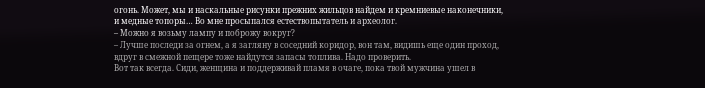огонь. Может, мы и наскальные рисунки прежних жильцов найдем и кремниевые наконечники, и медные топоры… Во мне просыпался естествопытатель и археолог.
– Можно я возьму лампу и поброжу вокруг?
– Лучше последи за огнем, а я загляну в соседний коридор, вон там, видишь еще один проход, вдруг в смежной пещере тоже найдутся запасы топлива. Надо проверить.
Вот так всегда. Сиди, женщина и поддерживай пламя в очаге, пока твой мужчина ушел в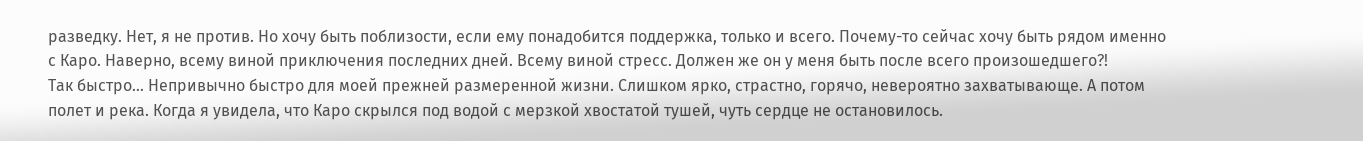разведку. Нет, я не против. Но хочу быть поблизости, если ему понадобится поддержка, только и всего. Почему-то сейчас хочу быть рядом именно с Каро. Наверно, всему виной приключения последних дней. Всему виной стресс. Должен же он у меня быть после всего произошедшего?!
Так быстро… Непривычно быстро для моей прежней размеренной жизни. Слишком ярко, страстно, горячо, невероятно захватывающе. А потом полет и река. Когда я увидела, что Каро скрылся под водой с мерзкой хвостатой тушей, чуть сердце не остановилось.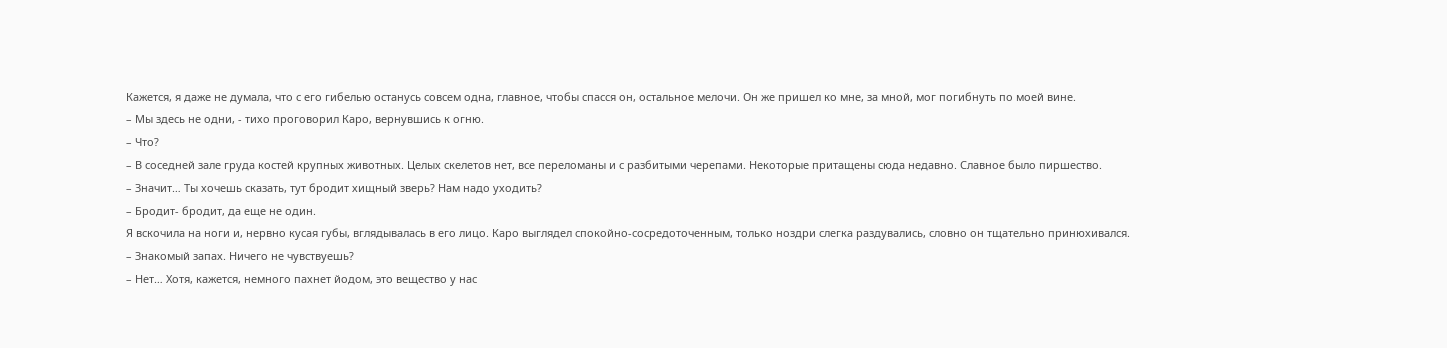Кажется, я даже не думала, что с его гибелью останусь совсем одна, главное, чтобы спасся он, остальное мелочи. Он же пришел ко мне, за мной, мог погибнуть по моей вине.
– Мы здесь не одни, - тихо проговорил Каро, вернувшись к огню.
– Что?
– В соседней зале груда костей крупных животных. Целых скелетов нет, все переломаны и с разбитыми черепами. Некоторые притащены сюда недавно. Славное было пиршество.
– Значит… Ты хочешь сказать, тут бродит хищный зверь? Нам надо уходить?
– Бродит- бродит, да еще не один.
Я вскочила на ноги и, нервно кусая губы, вглядывалась в его лицо. Каро выглядел спокойно-сосредоточенным, только ноздри слегка раздувались, словно он тщательно принюхивался.
– Знакомый запах. Ничего не чувствуешь?
– Нет… Хотя, кажется, немного пахнет йодом, это вещество у нас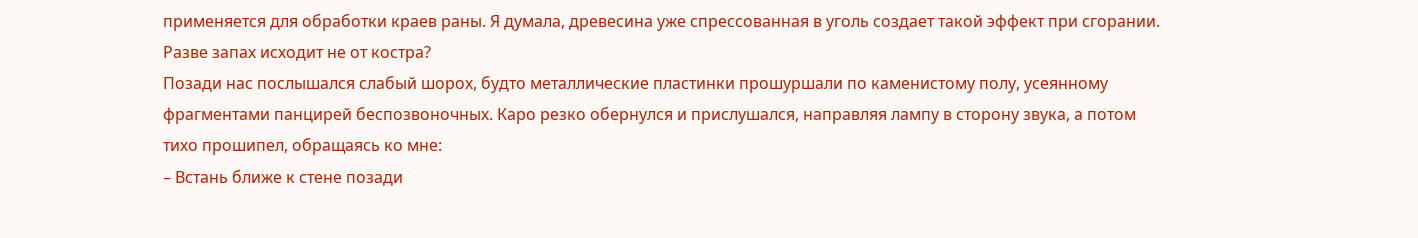применяется для обработки краев раны. Я думала, древесина уже спрессованная в уголь создает такой эффект при сгорании. Разве запах исходит не от костра?
Позади нас послышался слабый шорох, будто металлические пластинки прошуршали по каменистому полу, усеянному фрагментами панцирей беспозвоночных. Каро резко обернулся и прислушался, направляя лампу в сторону звука, а потом тихо прошипел, обращаясь ко мне:
– Встань ближе к стене позади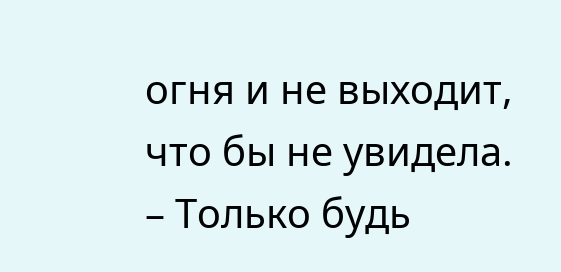огня и не выходит, что бы не увидела.
– Только будь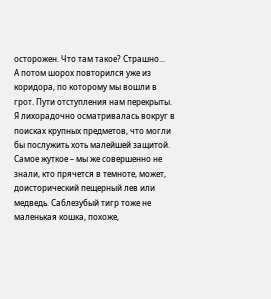осторожен. Что там такое? Страшно...
А потом шорох повторился уже из коридора, по которому мы вошли в грот. Пути отступления нам перекрыты. Я лихорадочно осматривалась вокруг в поисках крупных предметов, что могли бы послужить хоть малейшей защитой. Самое жуткое – мы же совершенно не знали, кто прячется в темноте, может, доисторический пещерный лев или медведь. Саблезубый тигр тоже не маленькая кошка, похоже,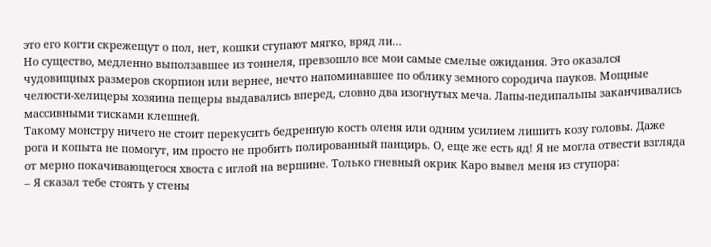это его когти скрежещут о пол, нет, кошки ступают мягко, вряд ли…
Но существо, медленно выползавшее из тоннеля, превзошло все мои самые смелые ожидания. Это оказался чудовищных размеров скорпион или вернее, нечто напоминавшее по облику земного сородича пауков. Мощные челюсти-хелицеры хозяина пещеры выдавались вперед, словно два изогнутых меча. Лапы-педипальпы заканчивались массивными тисками клешней.
Такому монстру ничего не стоит перекусить бедренную кость оленя или одним усилием лишить козу головы. Даже рога и копыта не помогут, им просто не пробить полированный панцирь. О, еще же есть яд! Я не могла отвести взгляда от мерно покачивающегося хвоста с иглой на вершине. Только гневный окрик Каро вывел меня из ступора:
– Я сказал тебе стоять у стены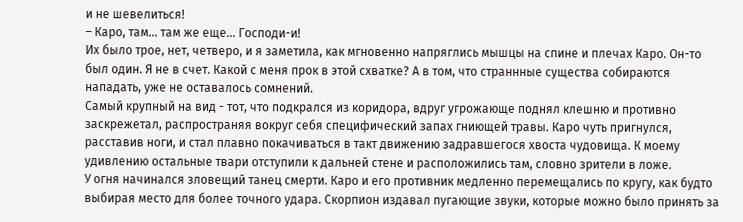и не шевелиться!
– Каро, там… там же еще… Господи-и!
Их было трое, нет, четверо, и я заметила, как мгновенно напряглись мышцы на спине и плечах Каро. Он-то был один. Я не в счет. Какой с меня прок в этой схватке? А в том, что страннные существа собираются нападать, уже не оставалось сомнений.
Самый крупный на вид - тот, что подкрался из коридора, вдруг угрожающе поднял клешню и противно заскрежетал, распространяя вокруг себя специфический запах гниющей травы. Каро чуть пригнулся, расставив ноги, и стал плавно покачиваться в такт движению задравшегося хвоста чудовища. К моему удивлению остальные твари отступили к дальней стене и расположились там, словно зрители в ложе.
У огня начинался зловещий танец смерти. Каро и его противник медленно перемещались по кругу, как будто выбирая место для более точного удара. Скорпион издавал пугающие звуки, которые можно было принять за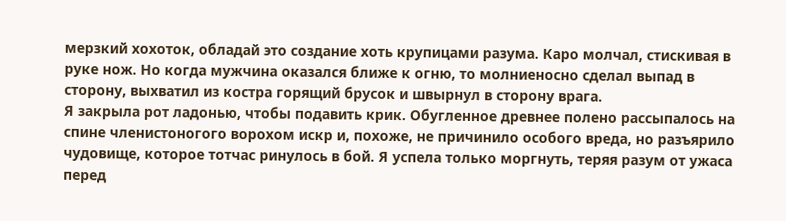мерзкий хохоток, обладай это создание хоть крупицами разума. Каро молчал, стискивая в руке нож. Но когда мужчина оказался ближе к огню, то молниеносно сделал выпад в сторону, выхватил из костра горящий брусок и швырнул в сторону врага.
Я закрыла рот ладонью, чтобы подавить крик. Обугленное древнее полено рассыпалось на спине членистоногого ворохом искр и, похоже, не причинило особого вреда, но разъярило чудовище, которое тотчас ринулось в бой. Я успела только моргнуть, теряя разум от ужаса перед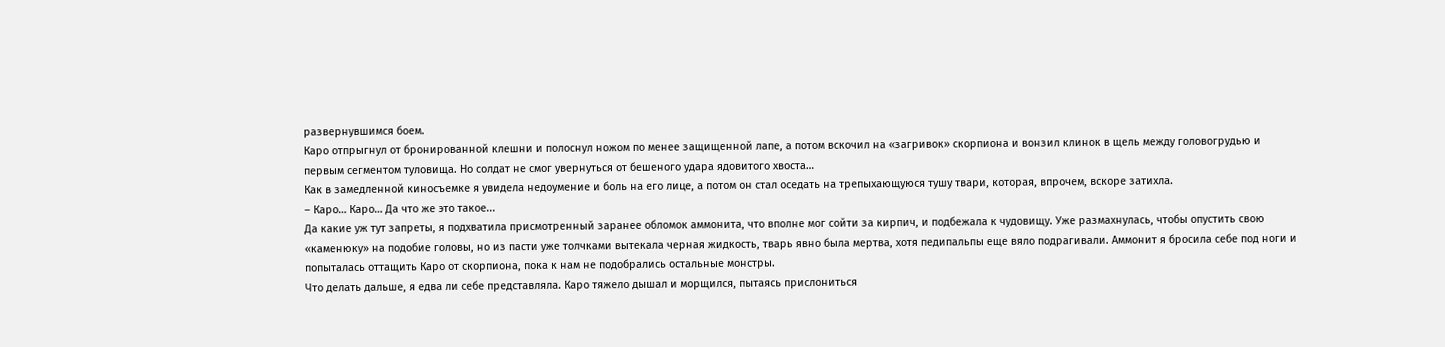развернувшимся боем.
Каро отпрыгнул от бронированной клешни и полоснул ножом по менее защищенной лапе, а потом вскочил на «загривок» скорпиона и вонзил клинок в щель между головогрудью и первым сегментом туловища. Но солдат не смог увернуться от бешеного удара ядовитого хвоста…
Как в замедленной киносъемке я увидела недоумение и боль на его лице, а потом он стал оседать на трепыхающуюся тушу твари, которая, впрочем, вскоре затихла.
– Каро… Каро… Да что же это такое...
Да какие уж тут запреты, я подхватила присмотренный заранее обломок аммонита, что вполне мог сойти за кирпич, и подбежала к чудовищу. Уже размахнулась, чтобы опустить свою «каменюку» на подобие головы, но из пасти уже толчками вытекала черная жидкость, тварь явно была мертва, хотя педипальпы еще вяло подрагивали. Аммонит я бросила себе под ноги и попыталась оттащить Каро от скорпиона, пока к нам не подобрались остальные монстры.
Что делать дальше, я едва ли себе представляла. Каро тяжело дышал и морщился, пытаясь прислониться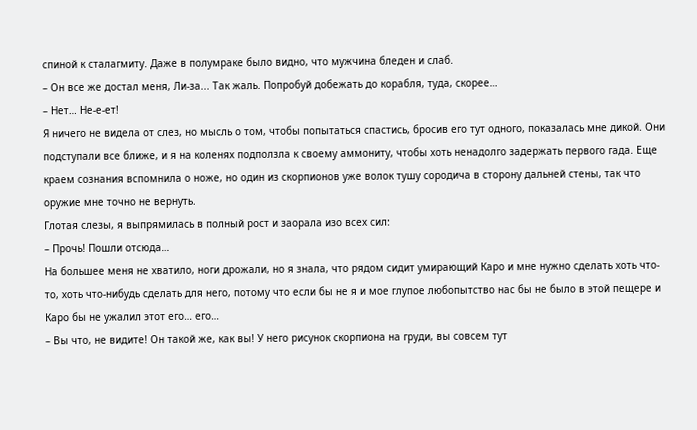спиной к сталагмиту. Даже в полумраке было видно, что мужчина бледен и слаб.
– Он все же достал меня, Ли-за... Так жаль. Попробуй добежать до корабля, туда, скорее…
– Нет… Не-е-ет!
Я ничего не видела от слез, но мысль о том, чтобы попытаться спастись, бросив его тут одного, показалась мне дикой. Они подступали все ближе, и я на коленях подползла к своему аммониту, чтобы хоть ненадолго задержать первого гада. Еще краем сознания вспомнила о ноже, но один из скорпионов уже волок тушу сородича в сторону дальней стены, так что оружие мне точно не вернуть.
Глотая слезы, я выпрямилась в полный рост и заорала изо всех сил:
– Прочь! Пошли отсюда…
На большее меня не хватило, ноги дрожали, но я знала, что рядом сидит умирающий Каро и мне нужно сделать хоть что-то, хоть что-нибудь сделать для него, потому что если бы не я и мое глупое любопытство нас бы не было в этой пещере и Каро бы не ужалил этот его… его…
– Вы что, не видите! Он такой же, как вы! У него рисунок скорпиона на груди, вы совсем тут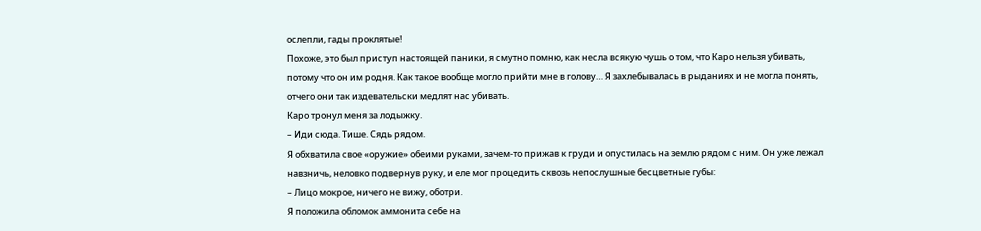ослепли, гады проклятые!
Похоже, это был приступ настоящей паники, я смутно помню, как несла всякую чушь о том, что Каро нельзя убивать, потому что он им родня. Как такое вообще могло прийти мне в голову… Я захлебывалась в рыданиях и не могла понять, отчего они так издевательски медлят нас убивать.
Каро тронул меня за лодыжку.
– Иди сюда. Тише. Сядь рядом.
Я обхватила свое «оружие» обеими руками, зачем-то прижав к груди и опустилась на землю рядом с ним. Он уже лежал навзничь, неловко подвернув руку, и еле мог процедить сквозь непослушные бесцветные губы:
– Лицо мокрое, ничего не вижу, оботри.
Я положила обломок аммонита себе на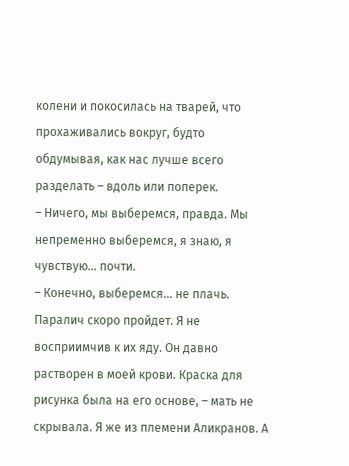колени и покосилась на тварей, что прохаживались вокруг, будто обдумывая, как нас лучше всего разделать – вдоль или поперек.
– Ничего, мы выберемся, правда. Мы непременно выберемся, я знаю, я чувствую… почти.
– Конечно, выберемся... не плачь. Паралич скоро пройдет. Я не восприимчив к их яду. Он давно растворен в моей крови. Краска для рисунка была на его основе, – мать не скрывала. Я же из племени Аликранов. А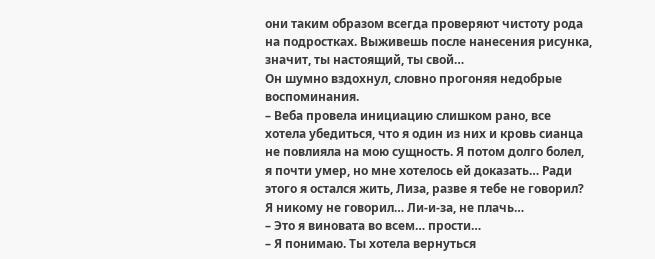они таким образом всегда проверяют чистоту рода на подростках. Выживешь после нанесения рисунка, значит, ты настоящий, ты свой…
Он шумно вздохнул, словно прогоняя недобрые воспоминания.
– Веба провела инициацию слишком рано, все хотела убедиться, что я один из них и кровь сианца не повлияла на мою сущность. Я потом долго болел, я почти умер, но мне хотелось ей доказать… Ради этого я остался жить, Лиза, разве я тебе не говорил? Я никому не говорил… Ли-и-за, не плачь…
– Это я виновата во всем… прости…
– Я понимаю. Ты хотела вернуться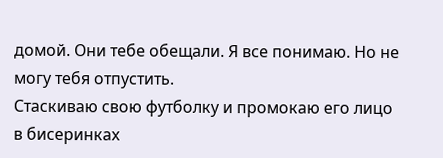домой. Они тебе обещали. Я все понимаю. Но не могу тебя отпустить.
Стаскиваю свою футболку и промокаю его лицо в бисеринках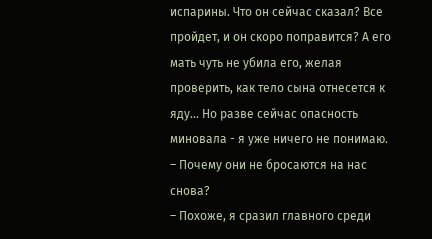испарины. Что он сейчас сказал? Все пройдет, и он скоро поправится? А его мать чуть не убила его, желая проверить, как тело сына отнесется к яду... Но разве сейчас опасность миновала - я уже ничего не понимаю.
– Почему они не бросаются на нас снова?
– Похоже, я сразил главного среди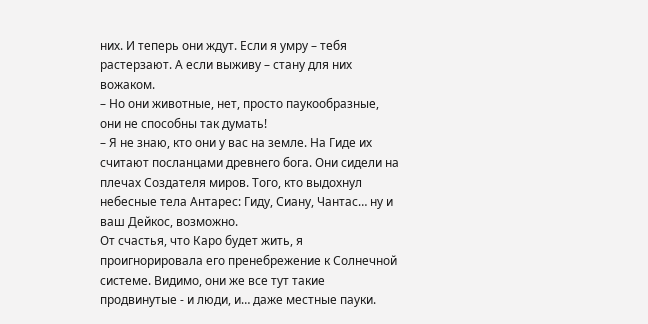них. И теперь они ждут. Если я умру – тебя растерзают. А если выживу – стану для них вожаком.
– Но они животные, нет, просто паукообразные, они не способны так думать!
– Я не знаю, кто они у вас на земле. На Гиде их считают посланцами древнего бога. Они сидели на плечах Создателя миров. Того, кто выдохнул небесные тела Антарес: Гиду, Сиану, Чантас… ну и ваш Дейкос, возможно.
От счастья, что Каро будет жить, я проигнорировала его пренебрежение к Солнечной системе. Видимо, они же все тут такие продвинутые - и люди, и… даже местные пауки.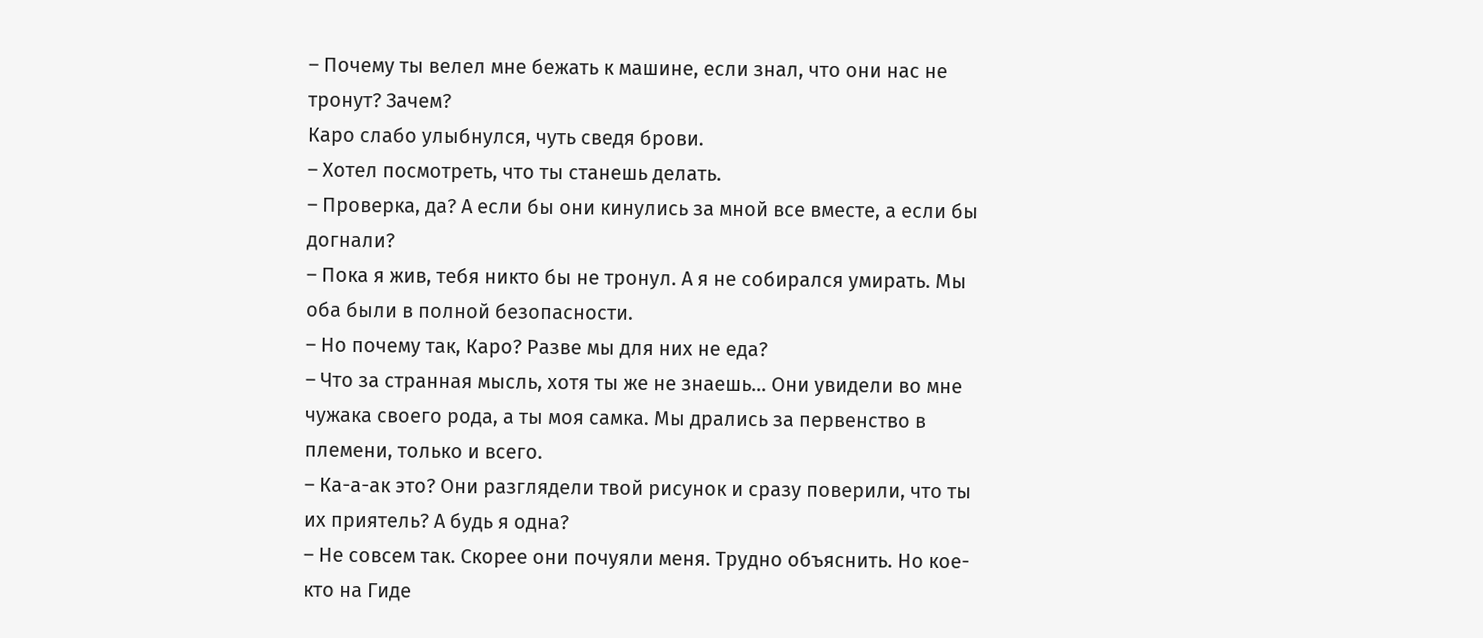– Почему ты велел мне бежать к машине, если знал, что они нас не тронут? Зачем?
Каро слабо улыбнулся, чуть сведя брови.
– Хотел посмотреть, что ты станешь делать.
– Проверка, да? А если бы они кинулись за мной все вместе, а если бы догнали?
– Пока я жив, тебя никто бы не тронул. А я не собирался умирать. Мы оба были в полной безопасности.
– Но почему так, Каро? Разве мы для них не еда?
– Что за странная мысль, хотя ты же не знаешь... Они увидели во мне чужака своего рода, а ты моя самка. Мы дрались за первенство в племени, только и всего.
– Ка-а-ак это? Они разглядели твой рисунок и сразу поверили, что ты их приятель? А будь я одна?
– Не совсем так. Скорее они почуяли меня. Трудно объяснить. Но кое-кто на Гиде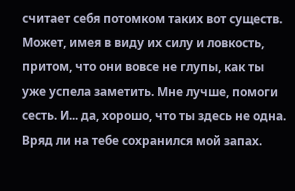считает себя потомком таких вот существ. Может, имея в виду их силу и ловкость, притом, что они вовсе не глупы, как ты уже успела заметить. Мне лучше, помоги сесть. И... да, хорошо, что ты здесь не одна. Вряд ли на тебе сохранился мой запах.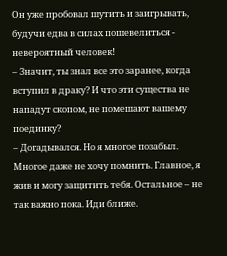Он уже пробовал шутить и заигрывать, будучи едва в силах пошевелиться - невероятный человек!
– Значит, ты знал все это заранее, когда вступил в драку? И что эти существа не нападут скопом, не помешают вашему поединку?
– Догадывался. Но я многое позабыл. Многое даже не хочу помнить. Главное, я жив и могу защитить тебя. Остальное – не так важно пока. Иди ближе.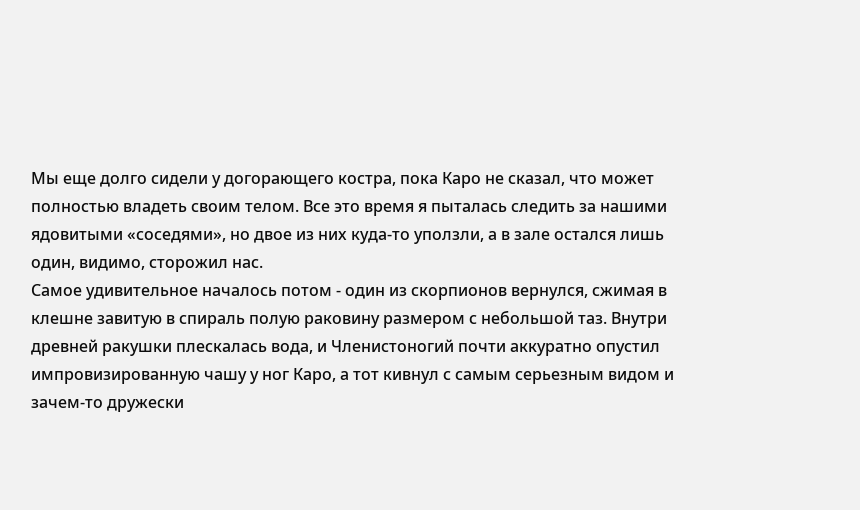Мы еще долго сидели у догорающего костра, пока Каро не сказал, что может полностью владеть своим телом. Все это время я пыталась следить за нашими ядовитыми «соседями», но двое из них куда-то уползли, а в зале остался лишь один, видимо, сторожил нас.
Самое удивительное началось потом - один из скорпионов вернулся, сжимая в клешне завитую в спираль полую раковину размером с небольшой таз. Внутри древней ракушки плескалась вода, и Членистоногий почти аккуратно опустил импровизированную чашу у ног Каро, а тот кивнул с самым серьезным видом и зачем-то дружески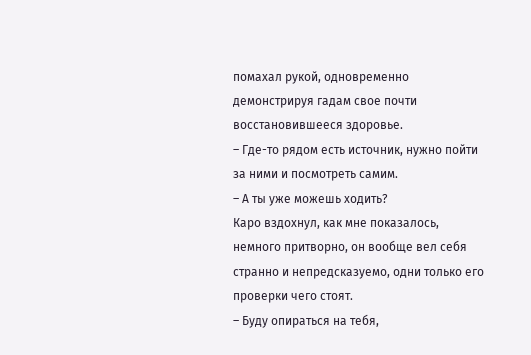помахал рукой, одновременно демонстрируя гадам свое почти восстановившееся здоровье.
– Где-то рядом есть источник, нужно пойти за ними и посмотреть самим.
– А ты уже можешь ходить?
Каро вздохнул, как мне показалось, немного притворно, он вообще вел себя странно и непредсказуемо, одни только его проверки чего стоят.
– Буду опираться на тебя,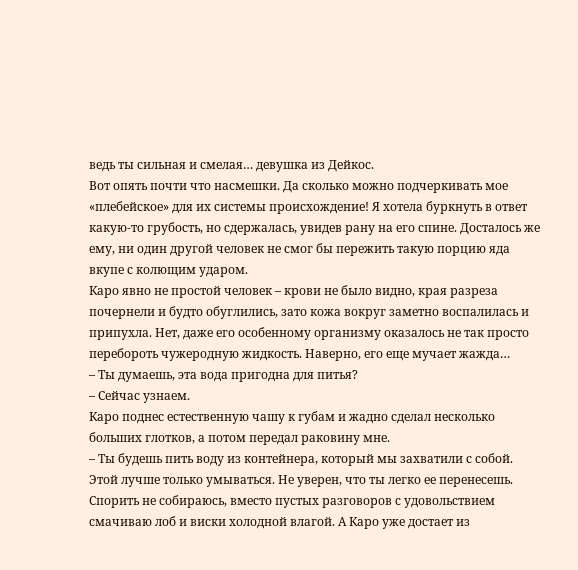ведь ты сильная и смелая… девушка из Дейкос.
Вот опять почти что насмешки. Да сколько можно подчеркивать мое «плебейское» для их системы происхождение! Я хотела буркнуть в ответ какую-то грубость, но сдержалась, увидев рану на его спине. Досталось же ему, ни один другой человек не смог бы пережить такую порцию яда вкупе с колющим ударом.
Каро явно не простой человек – крови не было видно, края разреза почернели и будто обуглились, зато кожа вокруг заметно воспалилась и припухла. Нет, даже его особенному организму оказалось не так просто перебороть чужеродную жидкость. Наверно, его еще мучает жажда…
– Ты думаешь, эта вода пригодна для питья?
– Сейчас узнаем.
Каро поднес естественную чашу к губам и жадно сделал несколько больших глотков, а потом передал раковину мне.
– Ты будешь пить воду из контейнера, который мы захватили с собой. Этой лучше только умываться. Не уверен, что ты легко ее перенесешь.
Спорить не собираюсь, вместо пустых разговоров с удовольствием смачиваю лоб и виски холодной влагой. А Каро уже достает из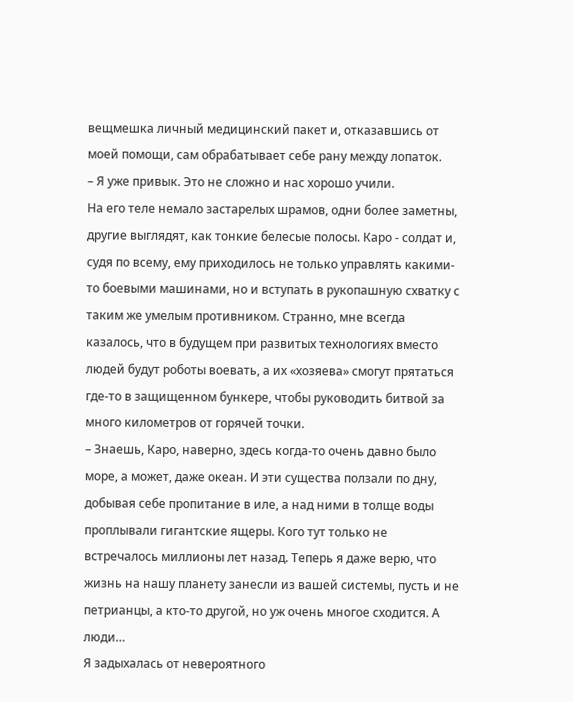вещмешка личный медицинский пакет и, отказавшись от моей помощи, сам обрабатывает себе рану между лопаток.
– Я уже привык. Это не сложно и нас хорошо учили.
На его теле немало застарелых шрамов, одни более заметны, другие выглядят, как тонкие белесые полосы. Каро - солдат и, судя по всему, ему приходилось не только управлять какими-то боевыми машинами, но и вступать в рукопашную схватку с таким же умелым противником. Странно, мне всегда казалось, что в будущем при развитых технологиях вместо людей будут роботы воевать, а их «хозяева» смогут прятаться где-то в защищенном бункере, чтобы руководить битвой за много километров от горячей точки.
– Знаешь, Каро, наверно, здесь когда-то очень давно было море, а может, даже океан. И эти существа ползали по дну, добывая себе пропитание в иле, а над ними в толще воды проплывали гигантские ящеры. Кого тут только не встречалось миллионы лет назад. Теперь я даже верю, что жизнь на нашу планету занесли из вашей системы, пусть и не петрианцы, а кто-то другой, но уж очень многое сходится. А люди…
Я задыхалась от невероятного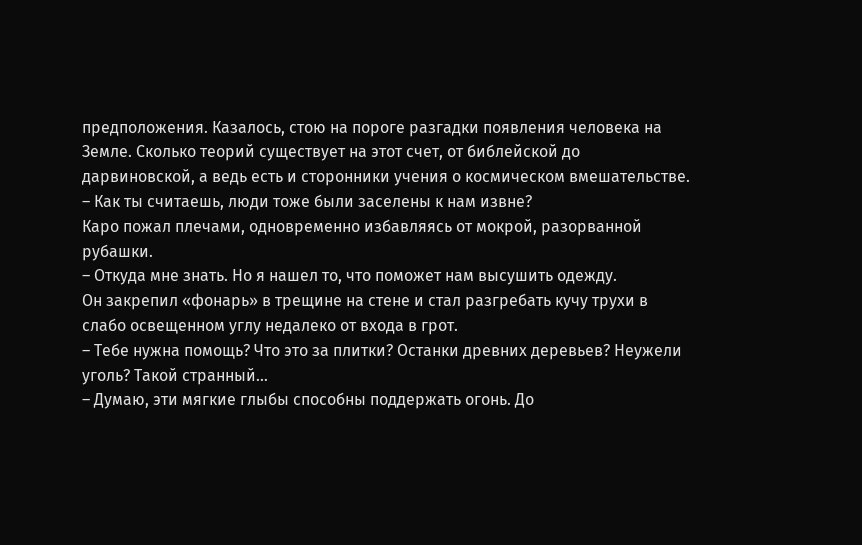предположения. Казалось, стою на пороге разгадки появления человека на Земле. Сколько теорий существует на этот счет, от библейской до дарвиновской, а ведь есть и сторонники учения о космическом вмешательстве.
– Как ты считаешь, люди тоже были заселены к нам извне?
Каро пожал плечами, одновременно избавляясь от мокрой, разорванной рубашки.
– Откуда мне знать. Но я нашел то, что поможет нам высушить одежду.
Он закрепил «фонарь» в трещине на стене и стал разгребать кучу трухи в слабо освещенном углу недалеко от входа в грот.
– Тебе нужна помощь? Что это за плитки? Останки древних деревьев? Неужели уголь? Такой странный…
– Думаю, эти мягкие глыбы способны поддержать огонь. До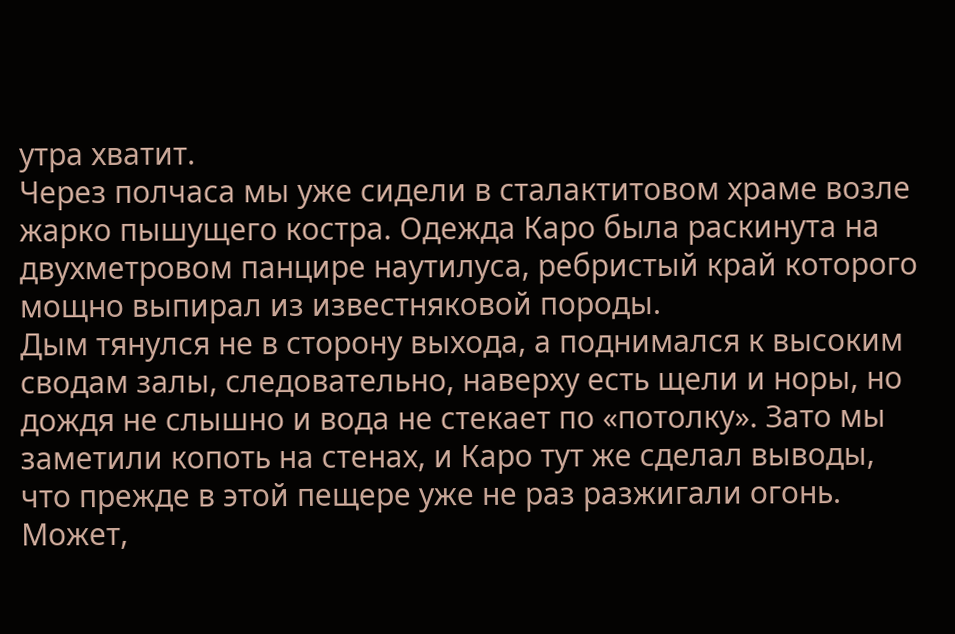утра хватит.
Через полчаса мы уже сидели в сталактитовом храме возле жарко пышущего костра. Одежда Каро была раскинута на двухметровом панцире наутилуса, ребристый край которого мощно выпирал из известняковой породы.
Дым тянулся не в сторону выхода, а поднимался к высоким сводам залы, следовательно, наверху есть щели и норы, но дождя не слышно и вода не стекает по «потолку». Зато мы заметили копоть на стенах, и Каро тут же сделал выводы, что прежде в этой пещере уже не раз разжигали огонь. Может,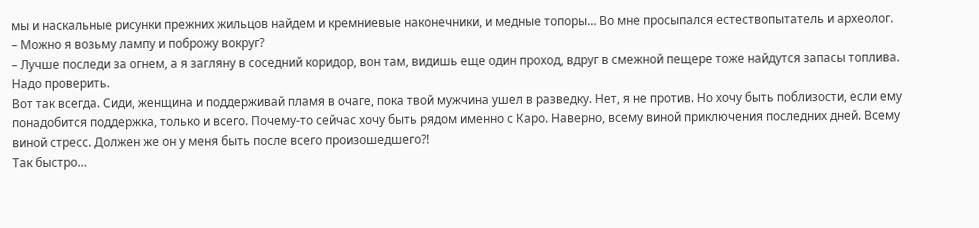мы и наскальные рисунки прежних жильцов найдем и кремниевые наконечники, и медные топоры… Во мне просыпался естествопытатель и археолог.
– Можно я возьму лампу и поброжу вокруг?
– Лучше последи за огнем, а я загляну в соседний коридор, вон там, видишь еще один проход, вдруг в смежной пещере тоже найдутся запасы топлива. Надо проверить.
Вот так всегда. Сиди, женщина и поддерживай пламя в очаге, пока твой мужчина ушел в разведку. Нет, я не против. Но хочу быть поблизости, если ему понадобится поддержка, только и всего. Почему-то сейчас хочу быть рядом именно с Каро. Наверно, всему виной приключения последних дней. Всему виной стресс. Должен же он у меня быть после всего произошедшего?!
Так быстро…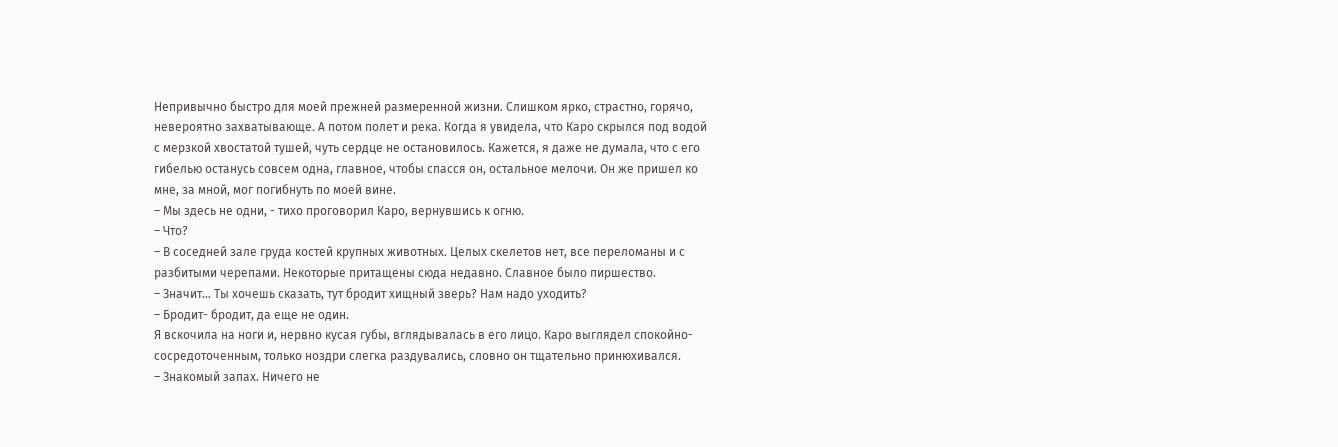Непривычно быстро для моей прежней размеренной жизни. Слишком ярко, страстно, горячо, невероятно захватывающе. А потом полет и река. Когда я увидела, что Каро скрылся под водой с мерзкой хвостатой тушей, чуть сердце не остановилось. Кажется, я даже не думала, что с его гибелью останусь совсем одна, главное, чтобы спасся он, остальное мелочи. Он же пришел ко мне, за мной, мог погибнуть по моей вине.
– Мы здесь не одни, - тихо проговорил Каро, вернувшись к огню.
– Что?
– В соседней зале груда костей крупных животных. Целых скелетов нет, все переломаны и с разбитыми черепами. Некоторые притащены сюда недавно. Славное было пиршество.
– Значит… Ты хочешь сказать, тут бродит хищный зверь? Нам надо уходить?
– Бродит- бродит, да еще не один.
Я вскочила на ноги и, нервно кусая губы, вглядывалась в его лицо. Каро выглядел спокойно-сосредоточенным, только ноздри слегка раздувались, словно он тщательно принюхивался.
– Знакомый запах. Ничего не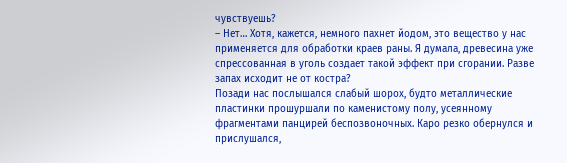чувствуешь?
– Нет… Хотя, кажется, немного пахнет йодом, это вещество у нас применяется для обработки краев раны. Я думала, древесина уже спрессованная в уголь создает такой эффект при сгорании. Разве запах исходит не от костра?
Позади нас послышался слабый шорох, будто металлические пластинки прошуршали по каменистому полу, усеянному фрагментами панцирей беспозвоночных. Каро резко обернулся и прислушался,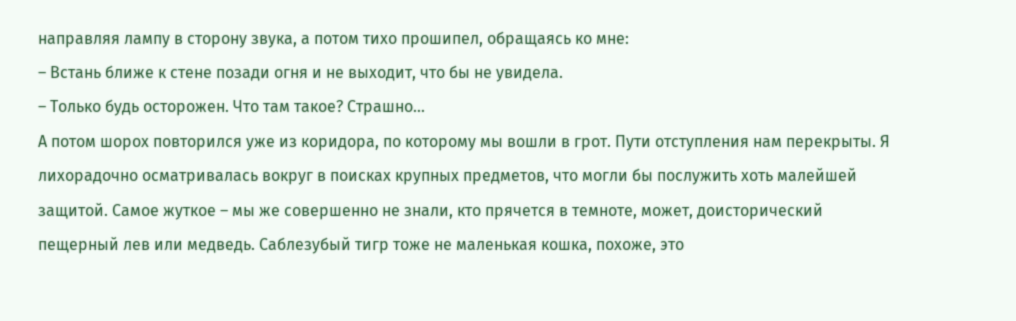направляя лампу в сторону звука, а потом тихо прошипел, обращаясь ко мне:
– Встань ближе к стене позади огня и не выходит, что бы не увидела.
– Только будь осторожен. Что там такое? Страшно...
А потом шорох повторился уже из коридора, по которому мы вошли в грот. Пути отступления нам перекрыты. Я лихорадочно осматривалась вокруг в поисках крупных предметов, что могли бы послужить хоть малейшей защитой. Самое жуткое – мы же совершенно не знали, кто прячется в темноте, может, доисторический пещерный лев или медведь. Саблезубый тигр тоже не маленькая кошка, похоже, это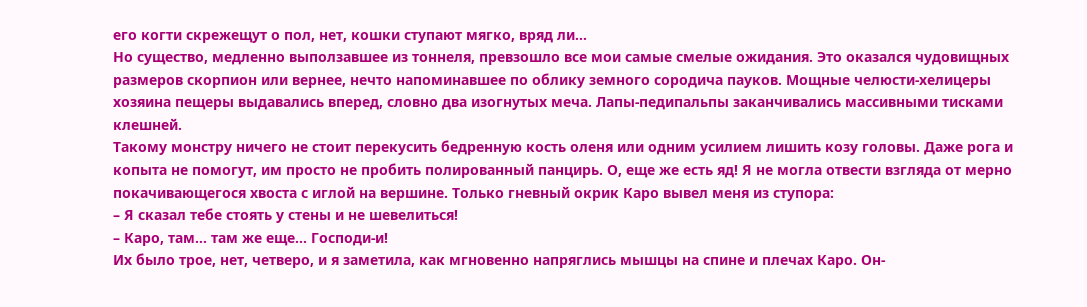его когти скрежещут о пол, нет, кошки ступают мягко, вряд ли…
Но существо, медленно выползавшее из тоннеля, превзошло все мои самые смелые ожидания. Это оказался чудовищных размеров скорпион или вернее, нечто напоминавшее по облику земного сородича пауков. Мощные челюсти-хелицеры хозяина пещеры выдавались вперед, словно два изогнутых меча. Лапы-педипальпы заканчивались массивными тисками клешней.
Такому монстру ничего не стоит перекусить бедренную кость оленя или одним усилием лишить козу головы. Даже рога и копыта не помогут, им просто не пробить полированный панцирь. О, еще же есть яд! Я не могла отвести взгляда от мерно покачивающегося хвоста с иглой на вершине. Только гневный окрик Каро вывел меня из ступора:
– Я сказал тебе стоять у стены и не шевелиться!
– Каро, там… там же еще… Господи-и!
Их было трое, нет, четверо, и я заметила, как мгновенно напряглись мышцы на спине и плечах Каро. Он-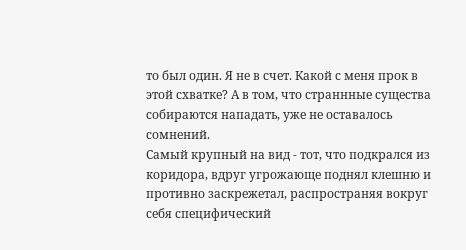то был один. Я не в счет. Какой с меня прок в этой схватке? А в том, что страннные существа собираются нападать, уже не оставалось сомнений.
Самый крупный на вид - тот, что подкрался из коридора, вдруг угрожающе поднял клешню и противно заскрежетал, распространяя вокруг себя специфический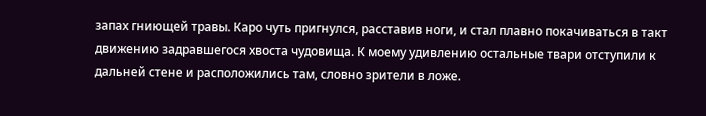запах гниющей травы. Каро чуть пригнулся, расставив ноги, и стал плавно покачиваться в такт движению задравшегося хвоста чудовища. К моему удивлению остальные твари отступили к дальней стене и расположились там, словно зрители в ложе.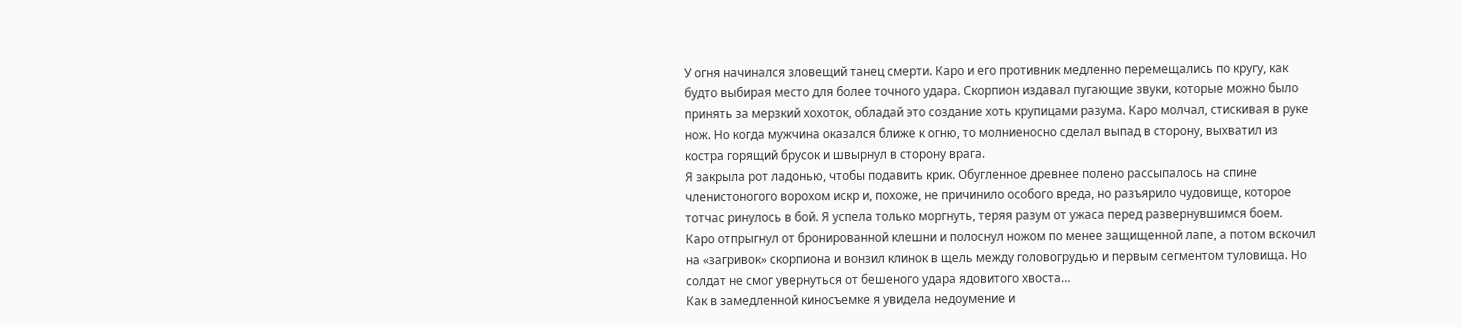У огня начинался зловещий танец смерти. Каро и его противник медленно перемещались по кругу, как будто выбирая место для более точного удара. Скорпион издавал пугающие звуки, которые можно было принять за мерзкий хохоток, обладай это создание хоть крупицами разума. Каро молчал, стискивая в руке нож. Но когда мужчина оказался ближе к огню, то молниеносно сделал выпад в сторону, выхватил из костра горящий брусок и швырнул в сторону врага.
Я закрыла рот ладонью, чтобы подавить крик. Обугленное древнее полено рассыпалось на спине членистоногого ворохом искр и, похоже, не причинило особого вреда, но разъярило чудовище, которое тотчас ринулось в бой. Я успела только моргнуть, теряя разум от ужаса перед развернувшимся боем.
Каро отпрыгнул от бронированной клешни и полоснул ножом по менее защищенной лапе, а потом вскочил на «загривок» скорпиона и вонзил клинок в щель между головогрудью и первым сегментом туловища. Но солдат не смог увернуться от бешеного удара ядовитого хвоста…
Как в замедленной киносъемке я увидела недоумение и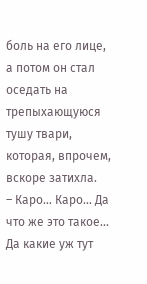боль на его лице, а потом он стал оседать на трепыхающуюся тушу твари, которая, впрочем, вскоре затихла.
– Каро… Каро… Да что же это такое...
Да какие уж тут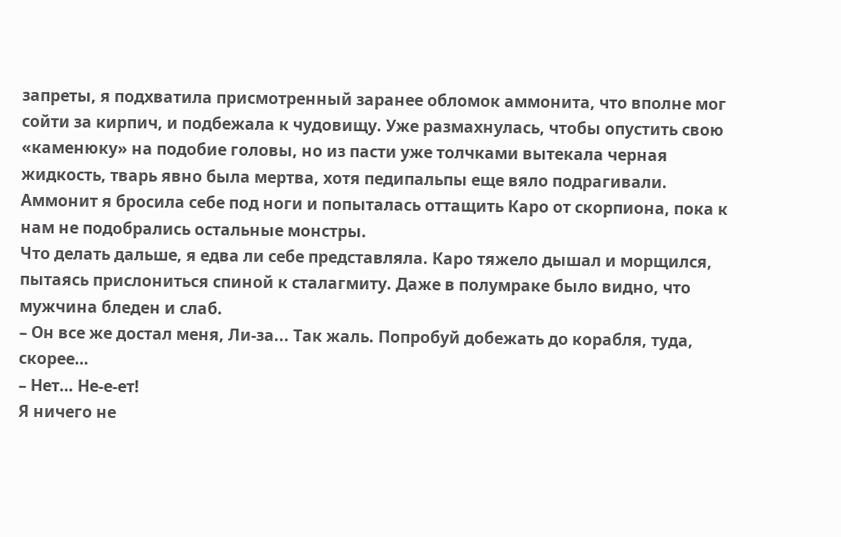запреты, я подхватила присмотренный заранее обломок аммонита, что вполне мог сойти за кирпич, и подбежала к чудовищу. Уже размахнулась, чтобы опустить свою «каменюку» на подобие головы, но из пасти уже толчками вытекала черная жидкость, тварь явно была мертва, хотя педипальпы еще вяло подрагивали. Аммонит я бросила себе под ноги и попыталась оттащить Каро от скорпиона, пока к нам не подобрались остальные монстры.
Что делать дальше, я едва ли себе представляла. Каро тяжело дышал и морщился, пытаясь прислониться спиной к сталагмиту. Даже в полумраке было видно, что мужчина бледен и слаб.
– Он все же достал меня, Ли-за... Так жаль. Попробуй добежать до корабля, туда, скорее…
– Нет… Не-е-ет!
Я ничего не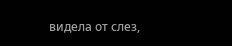видела от слез,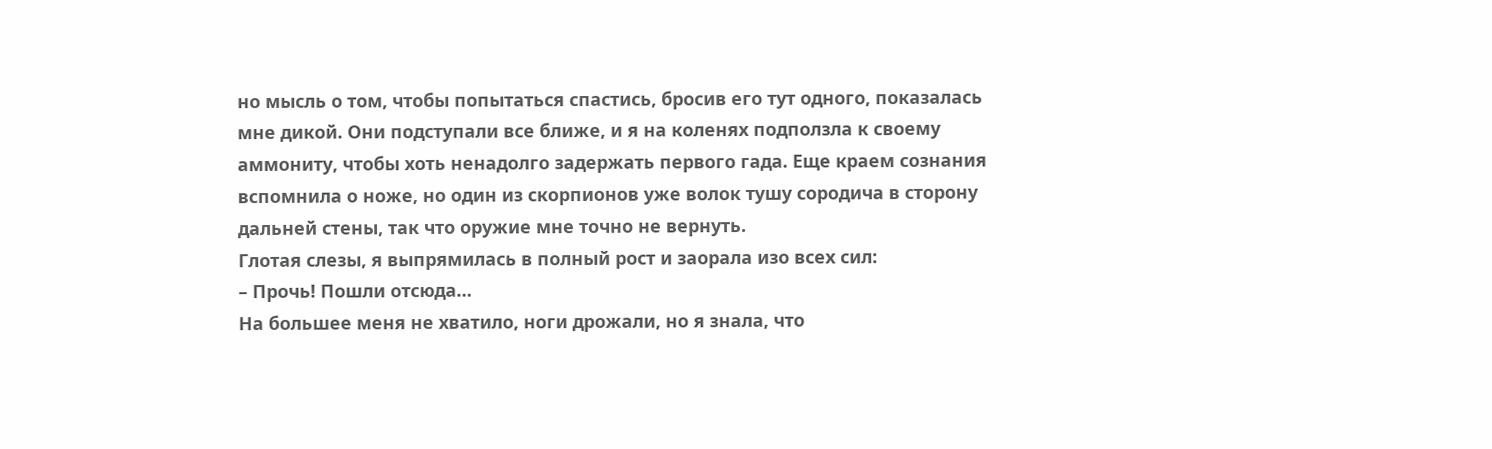но мысль о том, чтобы попытаться спастись, бросив его тут одного, показалась мне дикой. Они подступали все ближе, и я на коленях подползла к своему аммониту, чтобы хоть ненадолго задержать первого гада. Еще краем сознания вспомнила о ноже, но один из скорпионов уже волок тушу сородича в сторону дальней стены, так что оружие мне точно не вернуть.
Глотая слезы, я выпрямилась в полный рост и заорала изо всех сил:
– Прочь! Пошли отсюда…
На большее меня не хватило, ноги дрожали, но я знала, что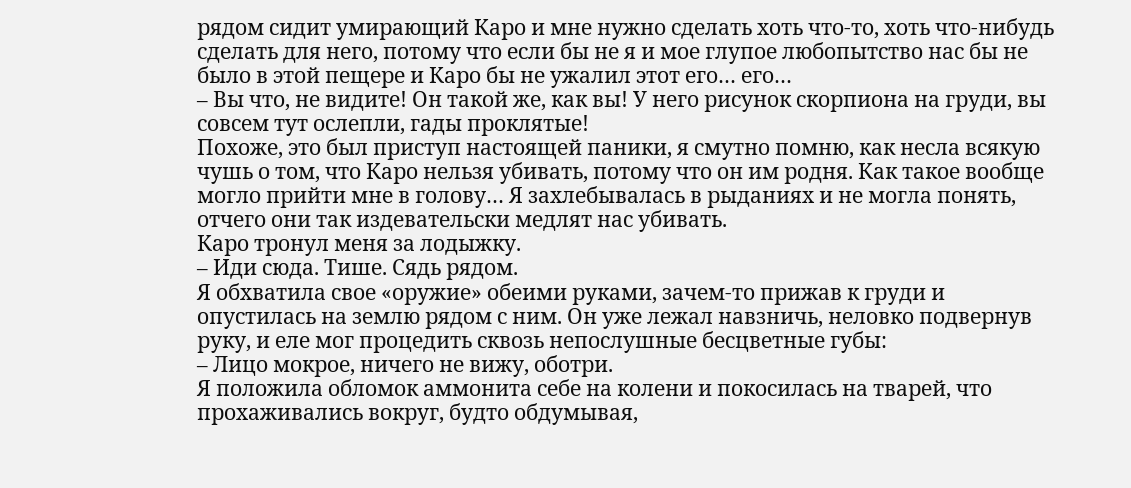рядом сидит умирающий Каро и мне нужно сделать хоть что-то, хоть что-нибудь сделать для него, потому что если бы не я и мое глупое любопытство нас бы не было в этой пещере и Каро бы не ужалил этот его… его…
– Вы что, не видите! Он такой же, как вы! У него рисунок скорпиона на груди, вы совсем тут ослепли, гады проклятые!
Похоже, это был приступ настоящей паники, я смутно помню, как несла всякую чушь о том, что Каро нельзя убивать, потому что он им родня. Как такое вообще могло прийти мне в голову… Я захлебывалась в рыданиях и не могла понять, отчего они так издевательски медлят нас убивать.
Каро тронул меня за лодыжку.
– Иди сюда. Тише. Сядь рядом.
Я обхватила свое «оружие» обеими руками, зачем-то прижав к груди и опустилась на землю рядом с ним. Он уже лежал навзничь, неловко подвернув руку, и еле мог процедить сквозь непослушные бесцветные губы:
– Лицо мокрое, ничего не вижу, оботри.
Я положила обломок аммонита себе на колени и покосилась на тварей, что прохаживались вокруг, будто обдумывая,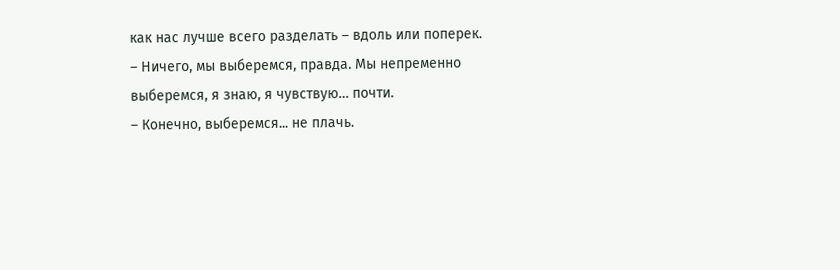как нас лучше всего разделать – вдоль или поперек.
– Ничего, мы выберемся, правда. Мы непременно выберемся, я знаю, я чувствую… почти.
– Конечно, выберемся... не плачь.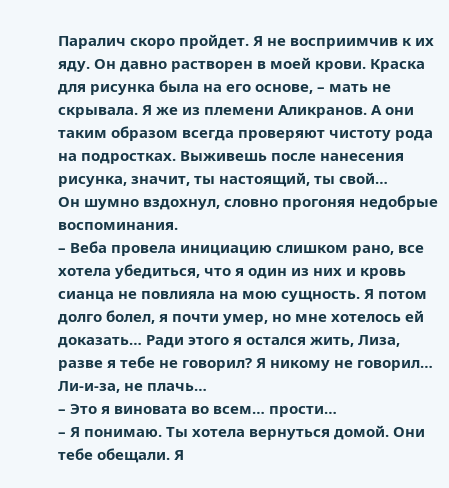Паралич скоро пройдет. Я не восприимчив к их яду. Он давно растворен в моей крови. Краска для рисунка была на его основе, – мать не скрывала. Я же из племени Аликранов. А они таким образом всегда проверяют чистоту рода на подростках. Выживешь после нанесения рисунка, значит, ты настоящий, ты свой…
Он шумно вздохнул, словно прогоняя недобрые воспоминания.
– Веба провела инициацию слишком рано, все хотела убедиться, что я один из них и кровь сианца не повлияла на мою сущность. Я потом долго болел, я почти умер, но мне хотелось ей доказать… Ради этого я остался жить, Лиза, разве я тебе не говорил? Я никому не говорил… Ли-и-за, не плачь…
– Это я виновата во всем… прости…
– Я понимаю. Ты хотела вернуться домой. Они тебе обещали. Я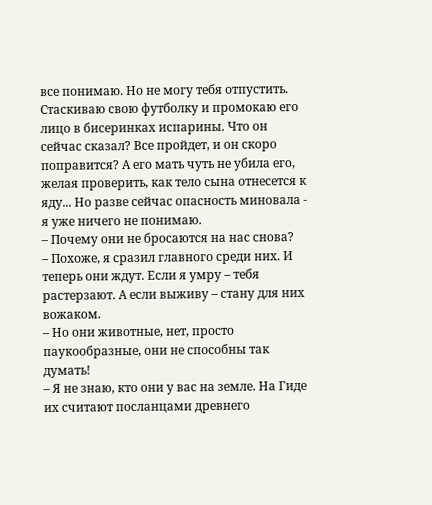все понимаю. Но не могу тебя отпустить.
Стаскиваю свою футболку и промокаю его лицо в бисеринках испарины. Что он сейчас сказал? Все пройдет, и он скоро поправится? А его мать чуть не убила его, желая проверить, как тело сына отнесется к яду... Но разве сейчас опасность миновала - я уже ничего не понимаю.
– Почему они не бросаются на нас снова?
– Похоже, я сразил главного среди них. И теперь они ждут. Если я умру – тебя растерзают. А если выживу – стану для них вожаком.
– Но они животные, нет, просто паукообразные, они не способны так думать!
– Я не знаю, кто они у вас на земле. На Гиде их считают посланцами древнего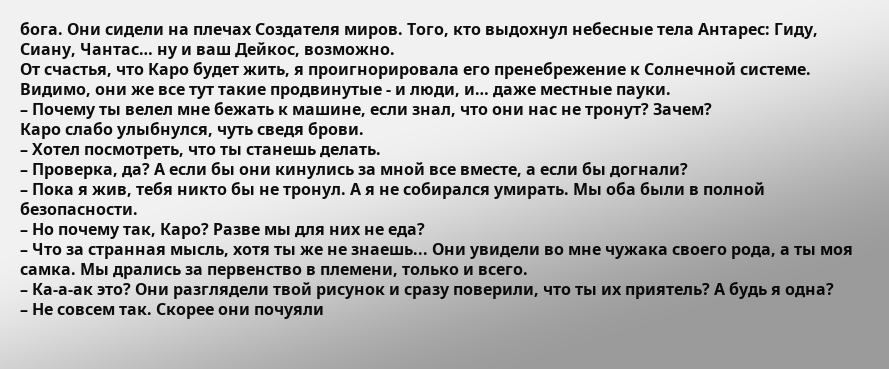бога. Они сидели на плечах Создателя миров. Того, кто выдохнул небесные тела Антарес: Гиду, Сиану, Чантас… ну и ваш Дейкос, возможно.
От счастья, что Каро будет жить, я проигнорировала его пренебрежение к Солнечной системе. Видимо, они же все тут такие продвинутые - и люди, и… даже местные пауки.
– Почему ты велел мне бежать к машине, если знал, что они нас не тронут? Зачем?
Каро слабо улыбнулся, чуть сведя брови.
– Хотел посмотреть, что ты станешь делать.
– Проверка, да? А если бы они кинулись за мной все вместе, а если бы догнали?
– Пока я жив, тебя никто бы не тронул. А я не собирался умирать. Мы оба были в полной безопасности.
– Но почему так, Каро? Разве мы для них не еда?
– Что за странная мысль, хотя ты же не знаешь... Они увидели во мне чужака своего рода, а ты моя самка. Мы дрались за первенство в племени, только и всего.
– Ка-а-ак это? Они разглядели твой рисунок и сразу поверили, что ты их приятель? А будь я одна?
– Не совсем так. Скорее они почуяли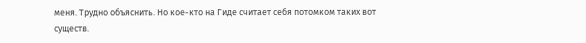меня. Трудно объяснить. Но кое-кто на Гиде считает себя потомком таких вот существ.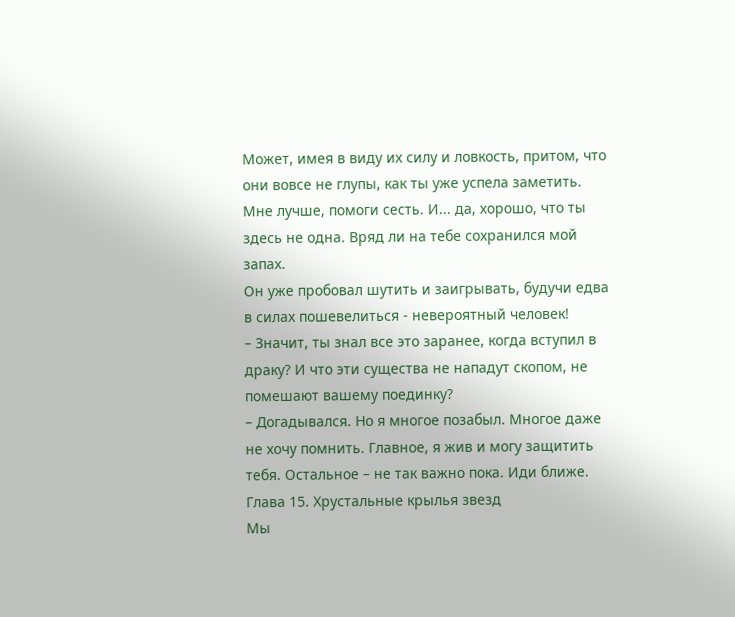Может, имея в виду их силу и ловкость, притом, что они вовсе не глупы, как ты уже успела заметить. Мне лучше, помоги сесть. И... да, хорошо, что ты здесь не одна. Вряд ли на тебе сохранился мой запах.
Он уже пробовал шутить и заигрывать, будучи едва в силах пошевелиться - невероятный человек!
– Значит, ты знал все это заранее, когда вступил в драку? И что эти существа не нападут скопом, не помешают вашему поединку?
– Догадывался. Но я многое позабыл. Многое даже не хочу помнить. Главное, я жив и могу защитить тебя. Остальное – не так важно пока. Иди ближе.
Глава 15. Хрустальные крылья звезд
Мы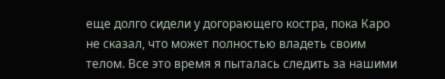еще долго сидели у догорающего костра, пока Каро не сказал, что может полностью владеть своим телом. Все это время я пыталась следить за нашими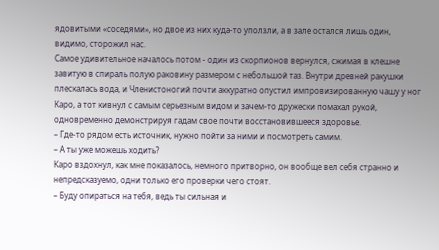ядовитыми «соседями», но двое из них куда-то уползли, а в зале остался лишь один, видимо, сторожил нас.
Самое удивительное началось потом - один из скорпионов вернулся, сжимая в клешне завитую в спираль полую раковину размером с небольшой таз. Внутри древней ракушки плескалась вода, и Членистоногий почти аккуратно опустил импровизированную чашу у ног Каро, а тот кивнул с самым серьезным видом и зачем-то дружески помахал рукой, одновременно демонстрируя гадам свое почти восстановившееся здоровье.
– Где-то рядом есть источник, нужно пойти за ними и посмотреть самим.
– А ты уже можешь ходить?
Каро вздохнул, как мне показалось, немного притворно, он вообще вел себя странно и непредсказуемо, одни только его проверки чего стоят.
– Буду опираться на тебя, ведь ты сильная и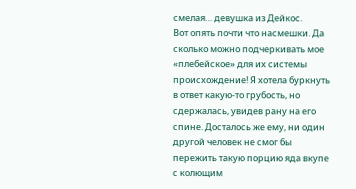смелая… девушка из Дейкос.
Вот опять почти что насмешки. Да сколько можно подчеркивать мое «плебейское» для их системы происхождение! Я хотела буркнуть в ответ какую-то грубость, но сдержалась, увидев рану на его спине. Досталось же ему, ни один другой человек не смог бы пережить такую порцию яда вкупе с колющим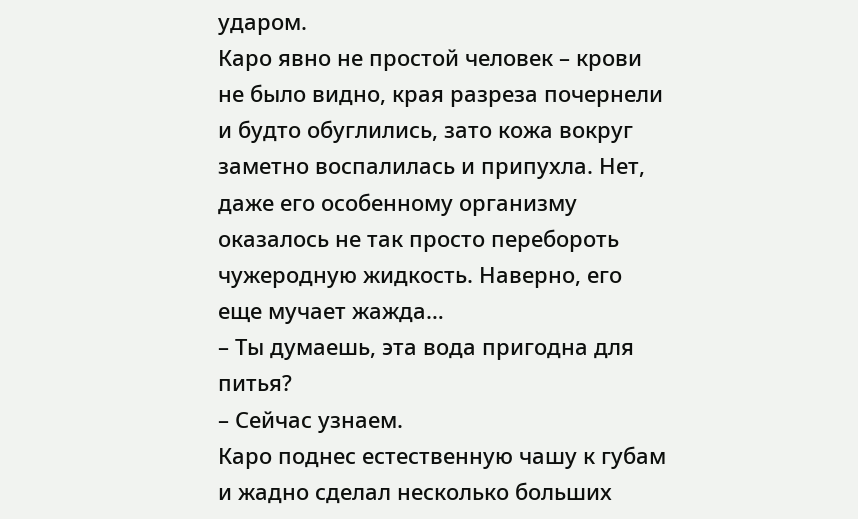ударом.
Каро явно не простой человек – крови не было видно, края разреза почернели и будто обуглились, зато кожа вокруг заметно воспалилась и припухла. Нет, даже его особенному организму оказалось не так просто перебороть чужеродную жидкость. Наверно, его еще мучает жажда…
– Ты думаешь, эта вода пригодна для питья?
– Сейчас узнаем.
Каро поднес естественную чашу к губам и жадно сделал несколько больших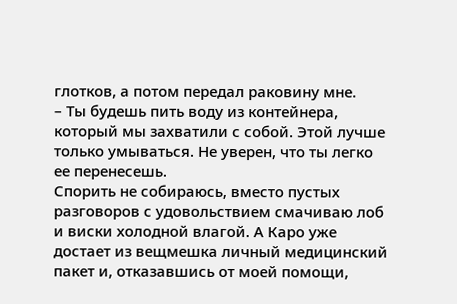глотков, а потом передал раковину мне.
– Ты будешь пить воду из контейнера, который мы захватили с собой. Этой лучше только умываться. Не уверен, что ты легко ее перенесешь.
Спорить не собираюсь, вместо пустых разговоров с удовольствием смачиваю лоб и виски холодной влагой. А Каро уже достает из вещмешка личный медицинский пакет и, отказавшись от моей помощи,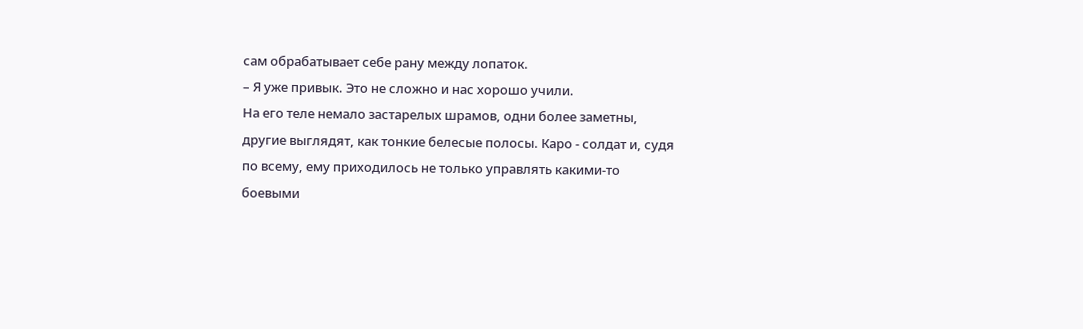сам обрабатывает себе рану между лопаток.
– Я уже привык. Это не сложно и нас хорошо учили.
На его теле немало застарелых шрамов, одни более заметны, другие выглядят, как тонкие белесые полосы. Каро - солдат и, судя по всему, ему приходилось не только управлять какими-то боевыми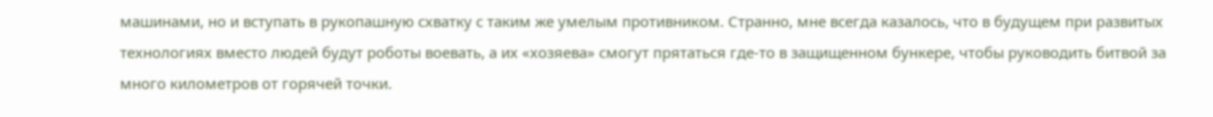машинами, но и вступать в рукопашную схватку с таким же умелым противником. Странно, мне всегда казалось, что в будущем при развитых технологиях вместо людей будут роботы воевать, а их «хозяева» смогут прятаться где-то в защищенном бункере, чтобы руководить битвой за много километров от горячей точки.